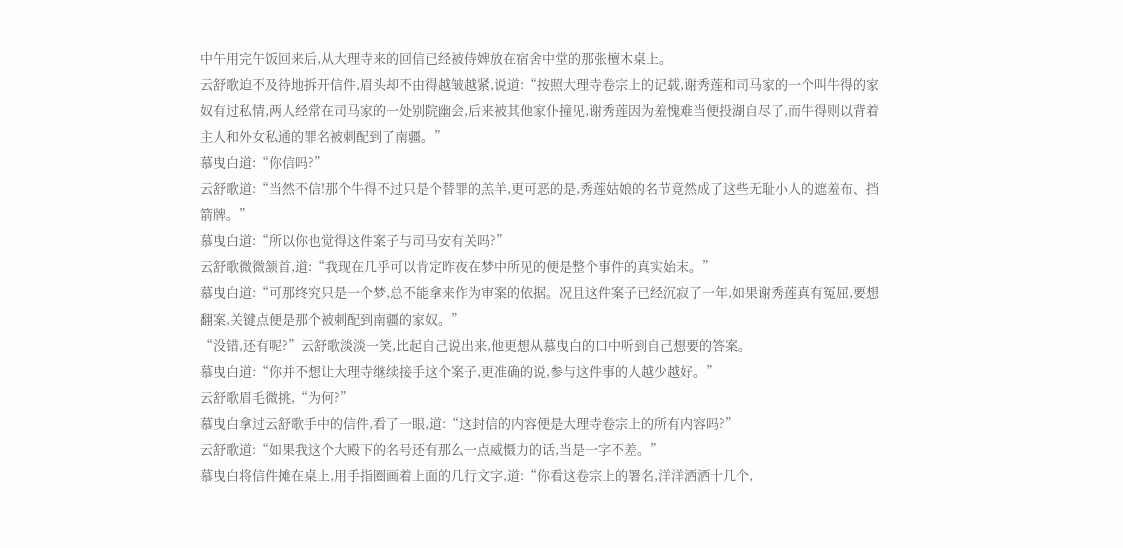中午用完午饭回来后,从大理寺来的回信已经被侍婢放在宿舍中堂的那张檀木桌上。
云舒歌迫不及待地拆开信件,眉头却不由得越皱越紧,说道:“按照大理寺卷宗上的记载,谢秀莲和司马家的一个叫牛得的家奴有过私情,两人经常在司马家的一处别院幽会,后来被其他家仆撞见,谢秀莲因为羞愧难当便投湖自尽了,而牛得则以背着主人和外女私通的罪名被刺配到了南疆。”
慕曳白道:“你信吗?”
云舒歌道:“当然不信!那个牛得不过只是个替罪的羔羊,更可恶的是,秀莲姑娘的名节竟然成了这些无耻小人的遮羞布、挡箭牌。”
慕曳白道:“所以你也觉得这件案子与司马安有关吗?”
云舒歌微微颔首,道:“我现在几乎可以肯定昨夜在梦中所见的便是整个事件的真实始末。”
慕曳白道:“可那终究只是一个梦,总不能拿来作为审案的依据。况且这件案子已经沉寂了一年,如果谢秀莲真有冤屈,要想翻案,关键点便是那个被刺配到南疆的家奴。”
“没错,还有呢?”云舒歌淡淡一笑,比起自己说出来,他更想从慕曳白的口中听到自己想要的答案。
慕曳白道:“你并不想让大理寺继续接手这个案子,更准确的说,参与这件事的人越少越好。”
云舒歌眉毛微挑,“为何?”
慕曳白拿过云舒歌手中的信件,看了一眼,道:“这封信的内容便是大理寺卷宗上的所有内容吗?”
云舒歌道:“如果我这个大殿下的名号还有那么一点威慑力的话,当是一字不差。”
慕曳白将信件摊在桌上,用手指圈画着上面的几行文字,道:“你看这卷宗上的署名,洋洋洒洒十几个,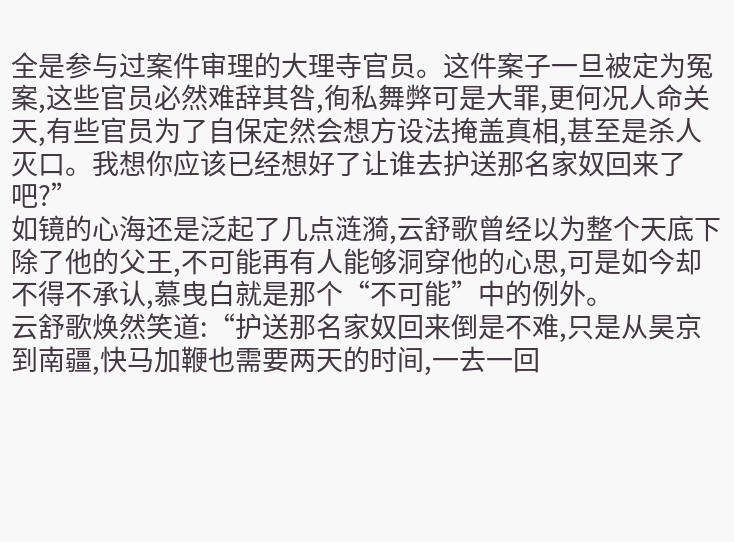全是参与过案件审理的大理寺官员。这件案子一旦被定为冤案,这些官员必然难辞其咎,徇私舞弊可是大罪,更何况人命关天,有些官员为了自保定然会想方设法掩盖真相,甚至是杀人灭口。我想你应该已经想好了让谁去护送那名家奴回来了吧?”
如镜的心海还是泛起了几点涟漪,云舒歌曾经以为整个天底下除了他的父王,不可能再有人能够洞穿他的心思,可是如今却不得不承认,慕曳白就是那个“不可能”中的例外。
云舒歌焕然笑道:“护送那名家奴回来倒是不难,只是从昊京到南疆,快马加鞭也需要两天的时间,一去一回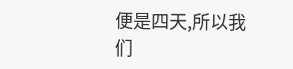便是四天,所以我们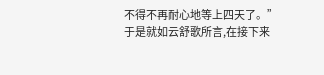不得不再耐心地等上四天了。”
于是就如云舒歌所言,在接下来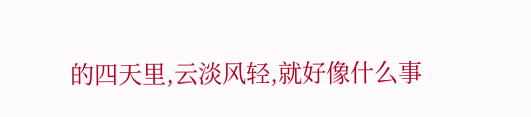的四天里,云淡风轻,就好像什么事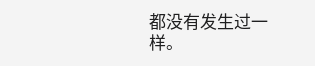都没有发生过一样。